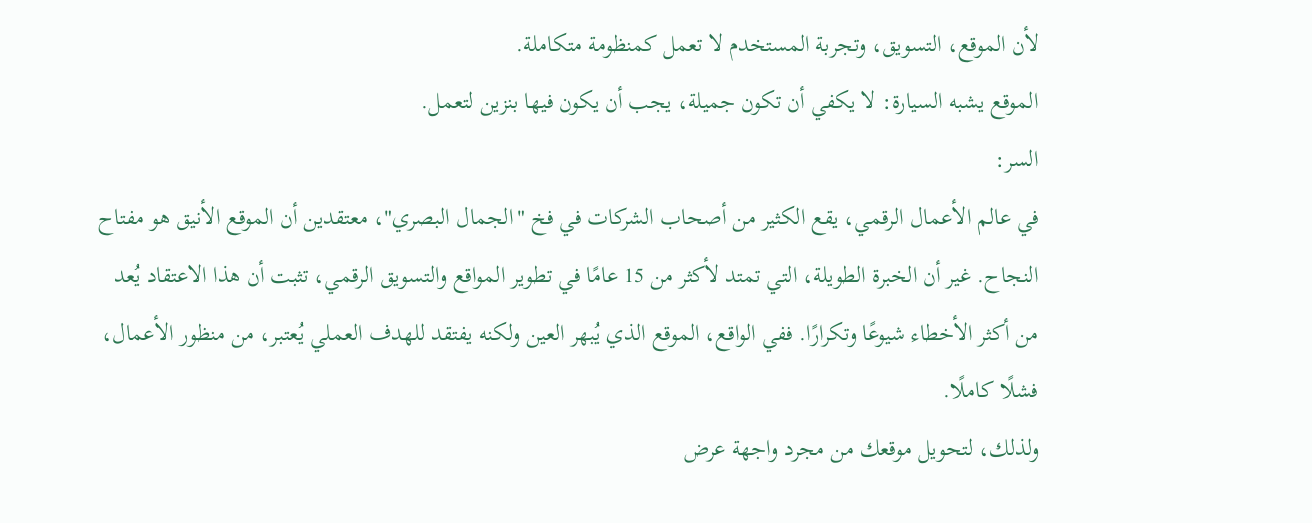لأن الموقع، التسويق، وتجربة المستخدم لا تعمل كمنظومة متكاملة.
الموقع يشبه السيارة: لا يكفي أن تكون جميلة، يجب أن يكون فيها بنزين لتعمل.
السر:
في عالم الأعمال الرقمي، يقع الكثير من أصحاب الشركات في فخ "الجمال البصري"، معتقدين أن الموقع الأنيق هو مفتاح النجاح. غير أن الخبرة الطويلة، التي تمتد لأكثر من 15 عامًا في تطوير المواقع والتسويق الرقمي، تثبت أن هذا الاعتقاد يُعد من أكثر الأخطاء شيوعًا وتكرارًا. ففي الواقع، الموقع الذي يُبهر العين ولكنه يفتقد للهدف العملي يُعتبر، من منظور الأعمال، فشلًا كاملًا.
ولذلك، لتحويل موقعك من مجرد واجهة عرض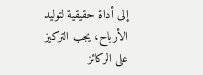إلى أداة حقيقية لتوليد الأرباح، يجب التركيز على الركائز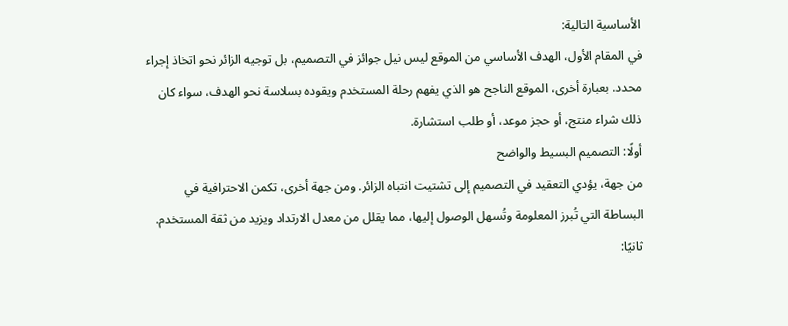الأساسية التالية:
في المقام الأول، الهدف الأساسي من الموقع ليس نيل جوائز في التصميم، بل توجيه الزائر نحو اتخاذ إجراء محدد. بعبارة أخرى، الموقع الناجح هو الذي يفهم رحلة المستخدم ويقوده بسلاسة نحو الهدف، سواء كان ذلك شراء منتج، أو حجز موعد، أو طلب استشارة.
أولًا: التصميم البسيط والواضح
من جهة، يؤدي التعقيد في التصميم إلى تشتيت انتباه الزائر. ومن جهة أخرى، تكمن الاحترافية في البساطة التي تُبرز المعلومة وتُسهل الوصول إليها، مما يقلل من معدل الارتداد ويزيد من ثقة المستخدم.
ثانيًا: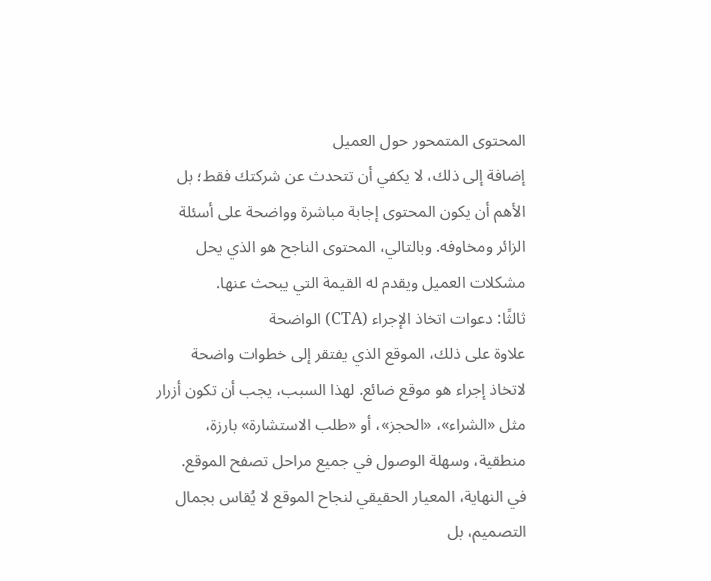المحتوى المتمحور حول العميل
إضافة إلى ذلك، لا يكفي أن تتحدث عن شركتك فقط؛ بل الأهم أن يكون المحتوى إجابة مباشرة وواضحة على أسئلة الزائر ومخاوفه. وبالتالي، المحتوى الناجح هو الذي يحل مشكلات العميل ويقدم له القيمة التي يبحث عنها.
ثالثًا: دعوات اتخاذ الإجراء (CTA) الواضحة
علاوة على ذلك، الموقع الذي يفتقر إلى خطوات واضحة لاتخاذ إجراء هو موقع ضائع. لهذا السبب، يجب أن تكون أزرار مثل «الشراء»، «الحجز»، أو «طلب الاستشارة» بارزة، منطقية، وسهلة الوصول في جميع مراحل تصفح الموقع.
في النهاية، المعيار الحقيقي لنجاح الموقع لا يُقاس بجمال التصميم، بل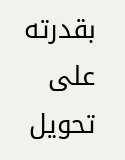بقدرته على تحويل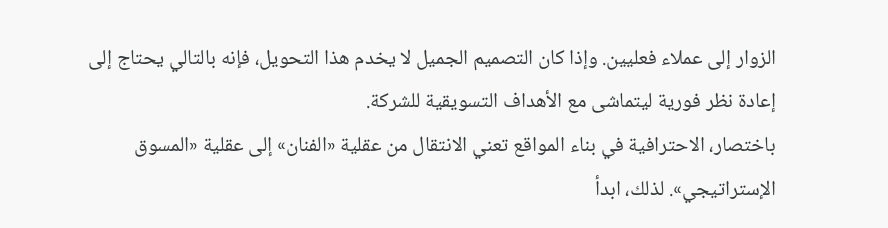الزوار إلى عملاء فعليين. وإذا كان التصميم الجميل لا يخدم هذا التحويل، فإنه بالتالي يحتاج إلى إعادة نظر فورية ليتماشى مع الأهداف التسويقية للشركة.
باختصار، الاحترافية في بناء المواقع تعني الانتقال من عقلية «الفنان» إلى عقلية «المسوق الإستراتيجي». لذلك، ابدأ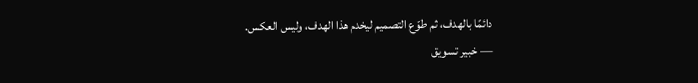دائمًا بالهدف، ثم طوّع التصميم ليخدم هذا الهدف، وليس العكس.
— خبير تسويق